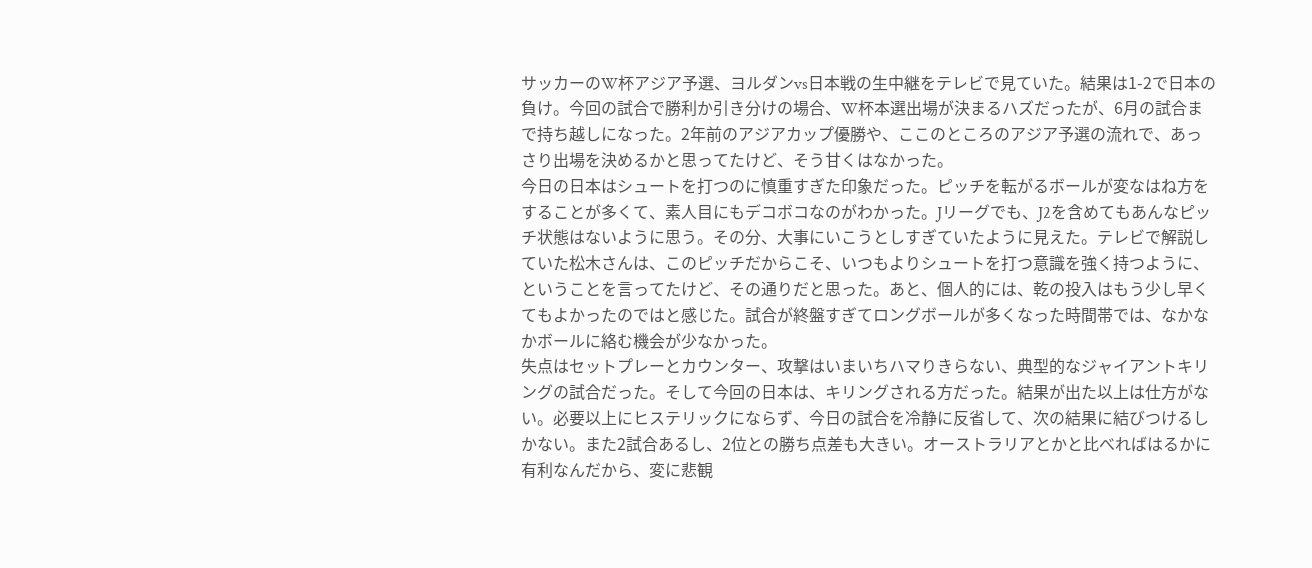サッカーのW杯アジア予選、ヨルダンvs日本戦の生中継をテレビで見ていた。結果は1-2で日本の負け。今回の試合で勝利か引き分けの場合、W杯本選出場が決まるハズだったが、6月の試合まで持ち越しになった。2年前のアジアカップ優勝や、ここのところのアジア予選の流れで、あっさり出場を決めるかと思ってたけど、そう甘くはなかった。
今日の日本はシュートを打つのに慎重すぎた印象だった。ピッチを転がるボールが変なはね方をすることが多くて、素人目にもデコボコなのがわかった。Jリーグでも、J2を含めてもあんなピッチ状態はないように思う。その分、大事にいこうとしすぎていたように見えた。テレビで解説していた松木さんは、このピッチだからこそ、いつもよりシュートを打つ意識を強く持つように、ということを言ってたけど、その通りだと思った。あと、個人的には、乾の投入はもう少し早くてもよかったのではと感じた。試合が終盤すぎてロングボールが多くなった時間帯では、なかなかボールに絡む機会が少なかった。
失点はセットプレーとカウンター、攻撃はいまいちハマりきらない、典型的なジャイアントキリングの試合だった。そして今回の日本は、キリングされる方だった。結果が出た以上は仕方がない。必要以上にヒステリックにならず、今日の試合を冷静に反省して、次の結果に結びつけるしかない。また2試合あるし、2位との勝ち点差も大きい。オーストラリアとかと比べればはるかに有利なんだから、変に悲観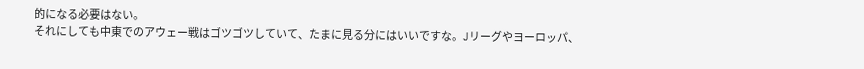的になる必要はない。
それにしても中東でのアウェー戦はゴツゴツしていて、たまに見る分にはいいですな。Jリーグやヨーロッパ、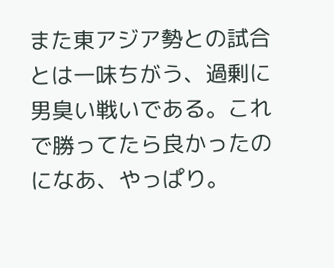また東アジア勢との試合とは一味ちがう、過剰に男臭い戦いである。これで勝ってたら良かったのになあ、やっぱり。